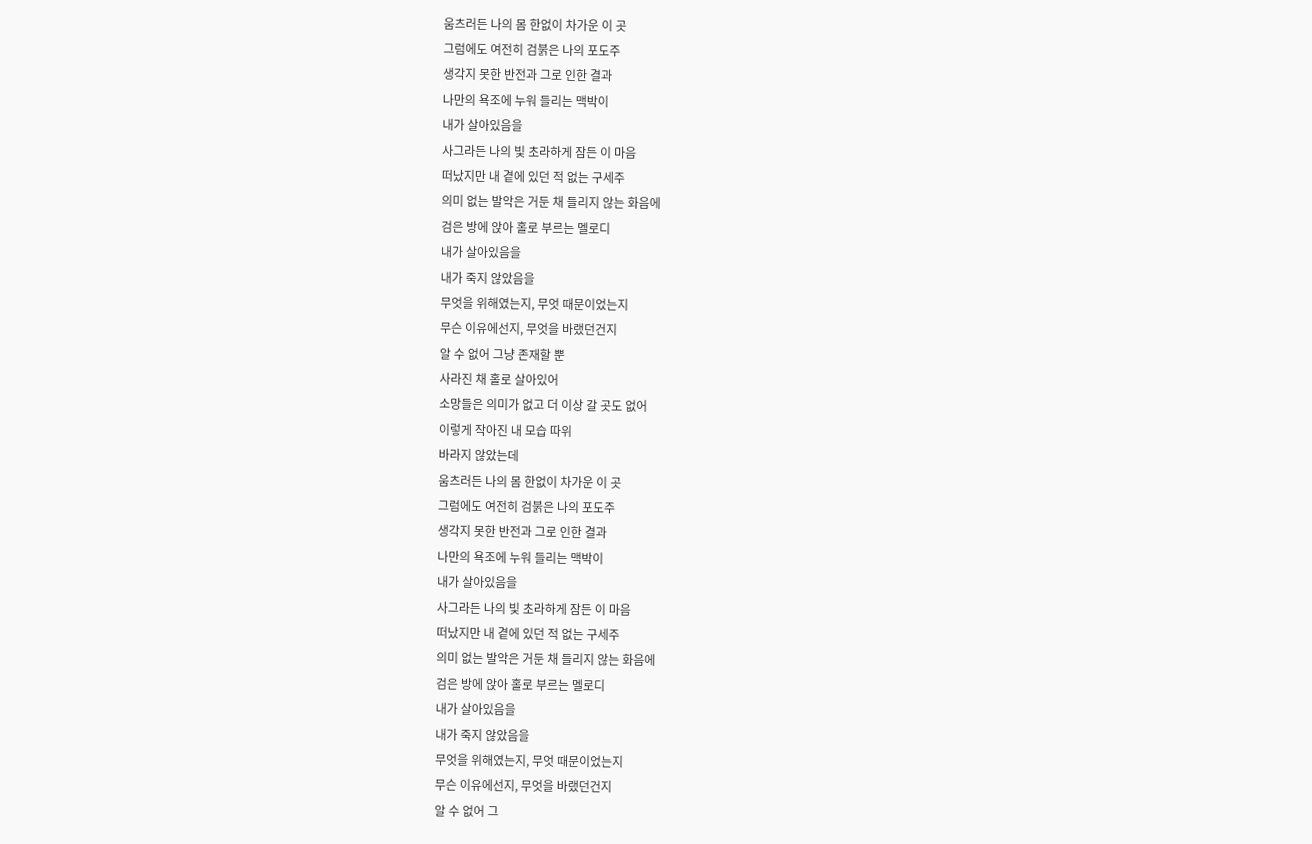움츠러든 나의 몸 한없이 차가운 이 곳
그럼에도 여전히 검붉은 나의 포도주
생각지 못한 반전과 그로 인한 결과
나만의 욕조에 누워 들리는 맥박이
내가 살아있음을
사그라든 나의 빛 초라하게 잠든 이 마음
떠났지만 내 곁에 있던 적 없는 구세주
의미 없는 발악은 거둔 채 들리지 않는 화음에
검은 방에 앉아 홀로 부르는 멜로디
내가 살아있음을
내가 죽지 않았음을
무엇을 위해였는지, 무엇 때문이었는지
무슨 이유에선지, 무엇을 바랬던건지
알 수 없어 그냥 존재할 뿐
사라진 채 홀로 살아있어
소망들은 의미가 없고 더 이상 갈 곳도 없어
이렇게 작아진 내 모습 따위
바라지 않았는데
움츠러든 나의 몸 한없이 차가운 이 곳
그럼에도 여전히 검붉은 나의 포도주
생각지 못한 반전과 그로 인한 결과
나만의 욕조에 누워 들리는 맥박이
내가 살아있음을
사그라든 나의 빛 초라하게 잠든 이 마음
떠났지만 내 곁에 있던 적 없는 구세주
의미 없는 발악은 거둔 채 들리지 않는 화음에
검은 방에 앉아 홀로 부르는 멜로디
내가 살아있음을
내가 죽지 않았음을
무엇을 위해였는지, 무엇 때문이었는지
무슨 이유에선지, 무엇을 바랬던건지
알 수 없어 그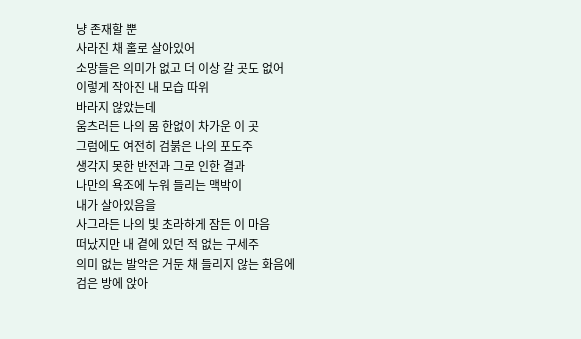냥 존재할 뿐
사라진 채 홀로 살아있어
소망들은 의미가 없고 더 이상 갈 곳도 없어
이렇게 작아진 내 모습 따위
바라지 않았는데
움츠러든 나의 몸 한없이 차가운 이 곳
그럼에도 여전히 검붉은 나의 포도주
생각지 못한 반전과 그로 인한 결과
나만의 욕조에 누워 들리는 맥박이
내가 살아있음을
사그라든 나의 빛 초라하게 잠든 이 마음
떠났지만 내 곁에 있던 적 없는 구세주
의미 없는 발악은 거둔 채 들리지 않는 화음에
검은 방에 앉아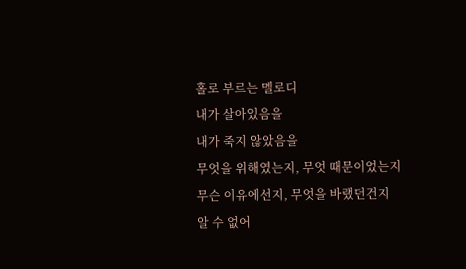홀로 부르는 멜로디
내가 살아있음을
내가 죽지 않았음을
무엇을 위해였는지, 무엇 때문이었는지
무슨 이유에선지, 무엇을 바랬던건지
알 수 없어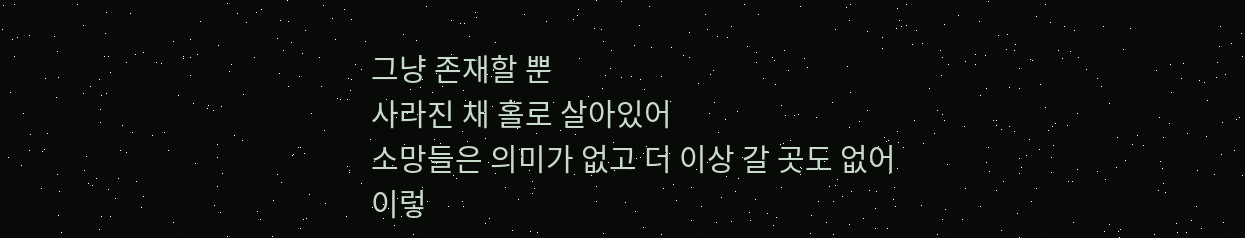그냥 존재할 뿐
사라진 채 홀로 살아있어
소망들은 의미가 없고 더 이상 갈 곳도 없어
이렇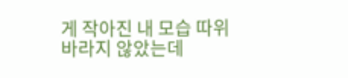게 작아진 내 모습 따위
바라지 않았는데